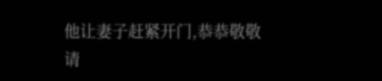他让妻子赶紧开门,恭恭敬敬请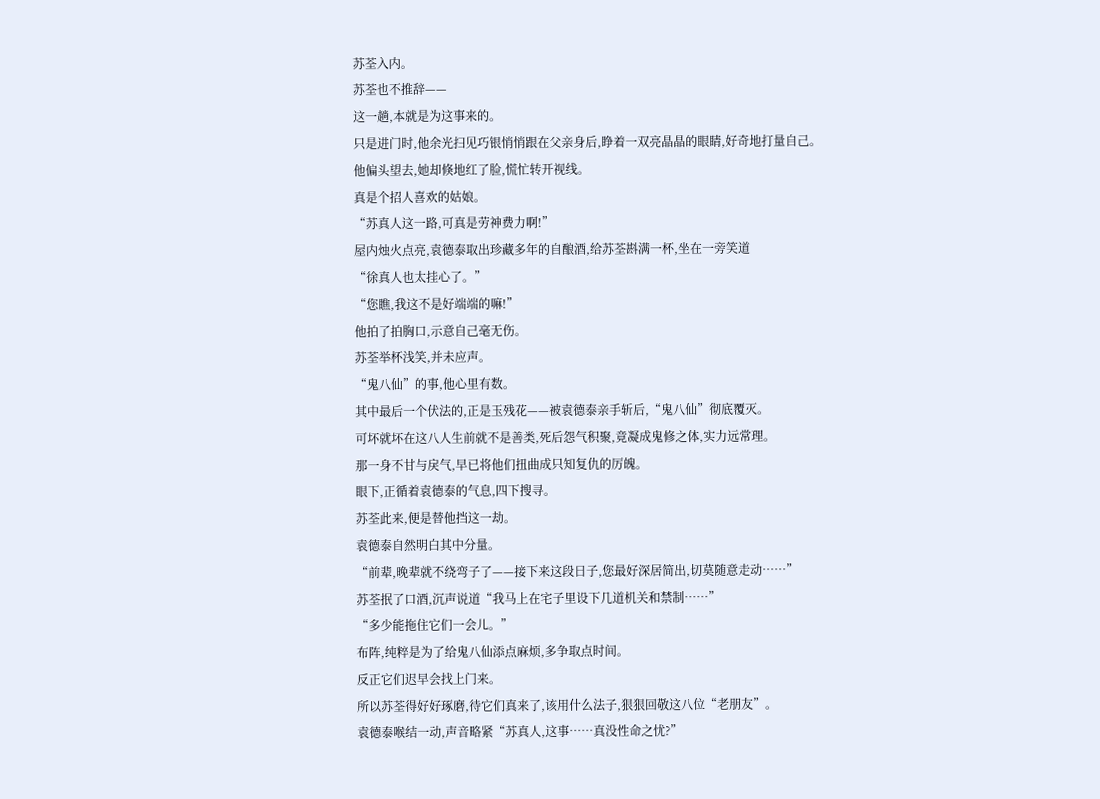苏荃入内。
苏荃也不推辞——
这一趟,本就是为这事来的。
只是进门时,他余光扫见巧银悄悄跟在父亲身后,睁着一双亮晶晶的眼睛,好奇地打量自己。
他偏头望去,她却倏地红了脸,慌忙转开视线。
真是个招人喜欢的姑娘。
“苏真人这一路,可真是劳神费力啊!”
屋内烛火点亮,袁德泰取出珍藏多年的自酿酒,给苏荃斟满一杯,坐在一旁笑道
“徐真人也太挂心了。”
“您瞧,我这不是好端端的嘛!”
他拍了拍胸口,示意自己毫无伤。
苏荃举杯浅笑,并未应声。
“鬼八仙”的事,他心里有数。
其中最后一个伏法的,正是玉残花——被袁德泰亲手斩后,“鬼八仙”彻底覆灭。
可坏就坏在这八人生前就不是善类,死后怨气积聚,竟凝成鬼修之体,实力远常理。
那一身不甘与戾气,早已将他们扭曲成只知复仇的厉魄。
眼下,正循着袁德泰的气息,四下搜寻。
苏荃此来,便是替他挡这一劫。
袁德泰自然明白其中分量。
“前辈,晚辈就不绕弯子了——接下来这段日子,您最好深居简出,切莫随意走动……”
苏荃抿了口酒,沉声说道“我马上在宅子里设下几道机关和禁制……”
“多少能拖住它们一会儿。”
布阵,纯粹是为了给鬼八仙添点麻烦,多争取点时间。
反正它们迟早会找上门来。
所以苏荃得好好琢磨,待它们真来了,该用什么法子,狠狠回敬这八位“老朋友”。
袁德泰喉结一动,声音略紧“苏真人,这事……真没性命之忧?”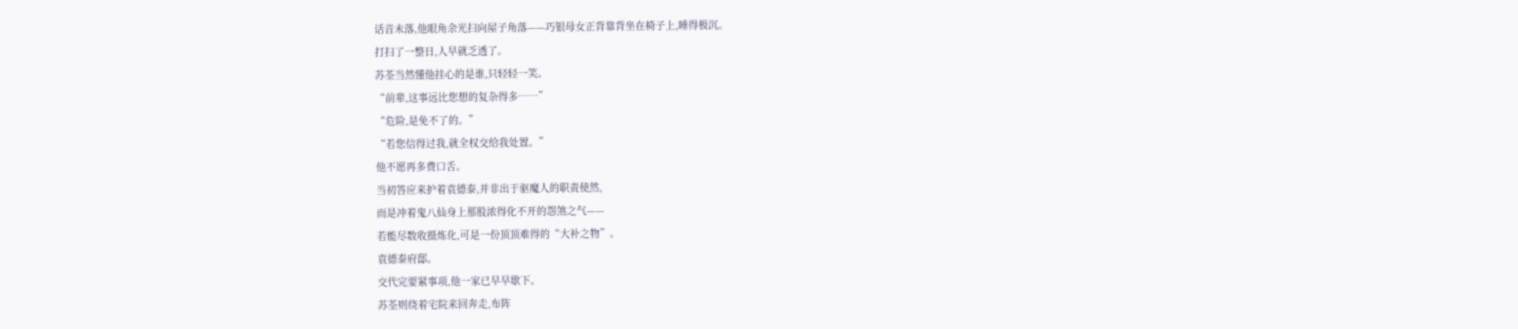话音未落,他眼角余光扫向屋子角落——巧银母女正背靠背坐在椅子上,睡得极沉。
打扫了一整日,人早就乏透了。
苏荃当然懂他挂心的是谁,只轻轻一笑。
“前辈,这事远比您想的复杂得多……”
“危险,是免不了的。”
“若您信得过我,就全权交给我处置。”
他不愿再多费口舌。
当初答应来护着袁德泰,并非出于驱魔人的职责使然,
而是冲着鬼八仙身上那股浓得化不开的怨煞之气——
若能尽数收摄炼化,可是一份顶顶难得的“大补之物”。
袁德泰府邸。
交代完要紧事项,他一家已早早歇下。
苏荃则绕着宅院来回奔走,布阵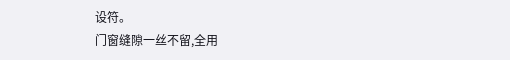设符。
门窗缝隙一丝不留,全用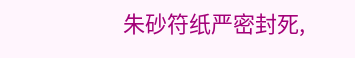朱砂符纸严密封死,